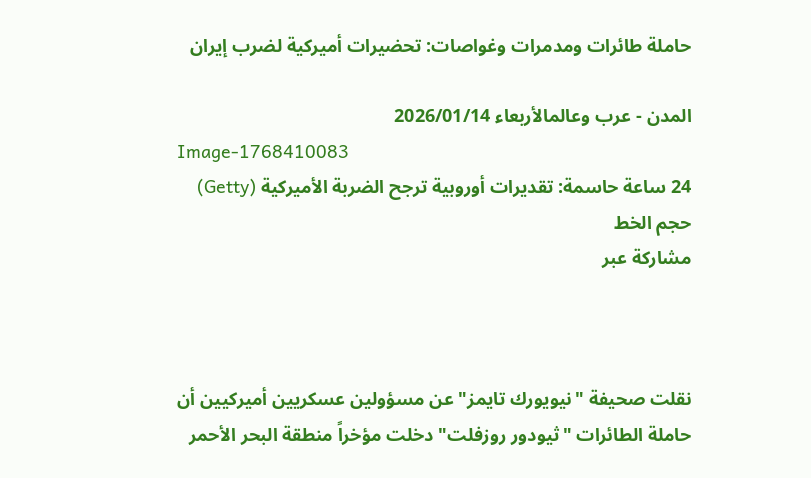حاملة طائرات ومدمرات وغواصات: تحضيرات أميركية لضرب إيران

المدن - عرب وعالمالأربعاء 2026/01/14
Image-1768410083
24 ساعة حاسمة: تقديرات أوروبية ترجح الضربة الأميركية (Getty)
حجم الخط
مشاركة عبر



نقلت صحيفة "نيويورك تايمز" عن مسؤولين عسكريين أميركيين أن حاملة الطائرات "ثيودور روزفلت" دخلت مؤخراً منطقة البحر الأحمر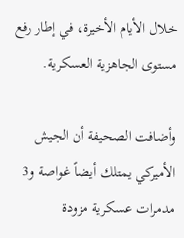خلال الأيام الأخيرة، في إطار رفع مستوى الجاهزية العسكرية.

وأضافت الصحيفة أن الجيش الأميركي يمتلك أيضاً غواصة و3 مدمرات عسكرية مزودة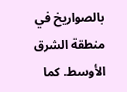بالصواريخ في منطقة الشرق الأوسط. كما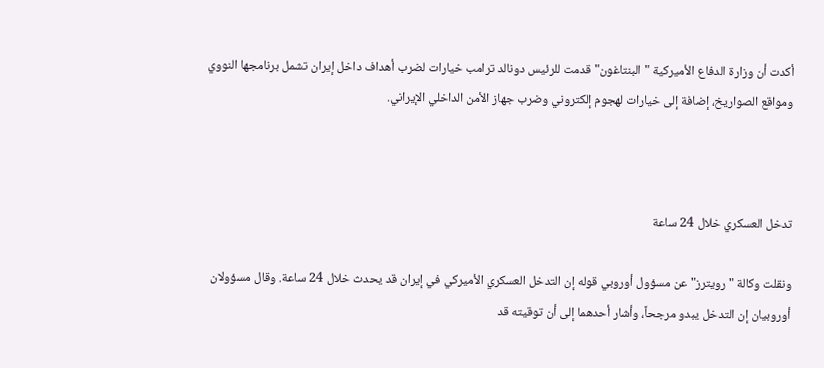أكدت أن وزارة الدفاع الأميركية "البنتاغون" قدمت للرئيس دونالد ترامب خيارات لضرب أهداف داخل إيران تشمل برنامجها النووي ومواقع الصواريخ، إضافة إلى خيارات لهجوم إلكتروني وضرب جهاز الأمن الداخلي الإيراني.



تدخل العسكري خلال 24 ساعة

ونقلت وكالة "رويترز" عن مسؤول أوروبي قوله إن التدخل العسكري الأميركي في إيران قد يحدث خلال 24 ساعة. وقال مسؤولان أوروبيان إن التدخل يبدو مرجحاً، وأشار أحدهما إلى أن توقيته قد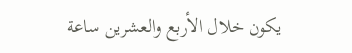يكون خلال الأربع والعشرين ساعة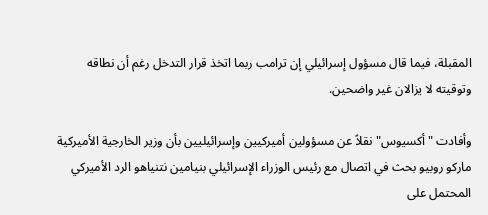المقبلة، فيما قال مسؤول إسرائيلي إن ترامب ربما اتخذ قرار التدخل رغم أن نطاقه وتوقيته لا يزالان غير واضحين.

وأفادت "أكسيوس" نقلاً عن مسؤولين أميركيين وإسرائيليين بأن وزير الخارجية الأميركية ماركو روبيو بحث في اتصال مع رئيس الوزراء الإسرائيلي بنيامين نتنياهو الرد الأميركي المحتمل على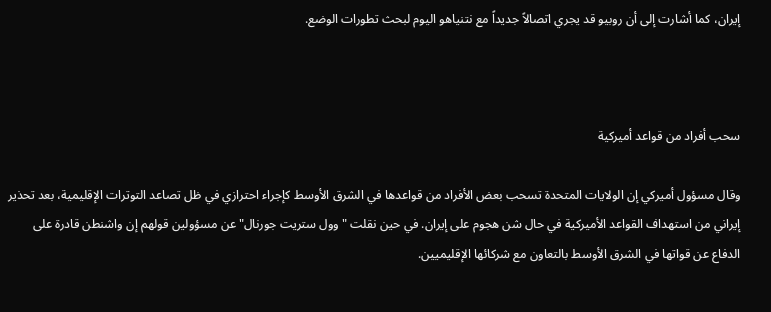إيران، كما أشارت إلى أن روبيو قد يجري اتصالاً جديداً مع نتنياهو اليوم لبحث تطورات الوضع.



سحب أفراد من قواعد أميركية

وقال مسؤول أميركي إن الولايات المتحدة تسحب بعض الأفراد من قواعدها في الشرق الأوسط كإجراء احترازي في ظل تصاعد التوترات الإقليمية، بعد تحذير إيراني من استهداف القواعد الأميركية في حال شن هجوم على إيران. في حين نقلت "وول ستريت جورنال" عن مسؤولين قولهم إن واشنطن قادرة على الدفاع عن قواتها في الشرق الأوسط بالتعاون مع شركائها الإقليميين.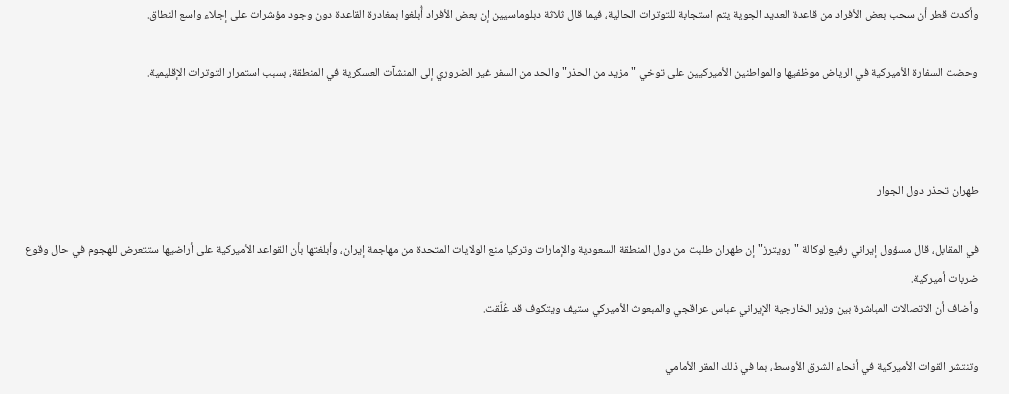وأكدت قطر أن سحب بعض الأفراد من قاعدة العديد الجوية يتم استجابة للتوترات الحالية، فيما قال ثلاثة دبلوماسيين إن بعض الأفراد أُبلغوا بمغادرة القاعدة دون وجود مؤشرات على إجلاء واسع النطاق.

وحضت السفارة الأميركية في الرياض موظفيها والمواطنين الأميركيين على توخي "مزيد من الحذر" والحد من السفر غير الضروري إلى المنشآت العسكرية في المنطقة، بسبب استمرار التوترات الإقليمية.



طهران تحذر دول الجوار

في المقابل، قال مسؤول إيراني رفيع لوكالة "رويترز" إن طهران طلبت من دول المنطقة السعودية والإمارات وتركيا منع الولايات المتحدة من مهاجمة إيران، وأبلغتها بأن القواعد الأميركية على أراضيها ستتعرض للهجوم في حال وقوع ضربات أميركية.
وأضاف أن الاتصالات المباشرة بين وزير الخارجية الإيراني عباس عراقجي والمبعوث الأميركي ستيف ويتكوف قد عُلّقت.

وتنتشر القوات الأميركية في أنحاء الشرق الأوسط، بما في ذلك المقر الأمامي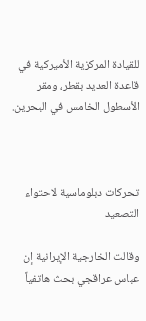للقيادة المركزية الأميركية في قاعدة العديد بقطر، ومقر الأسطول الخامس في البحرين.



تحركات دبلوماسية لاحتواء التصعيد

وقالت الخارجية الإيرانية إن عباس عراقجي بحث هاتفياً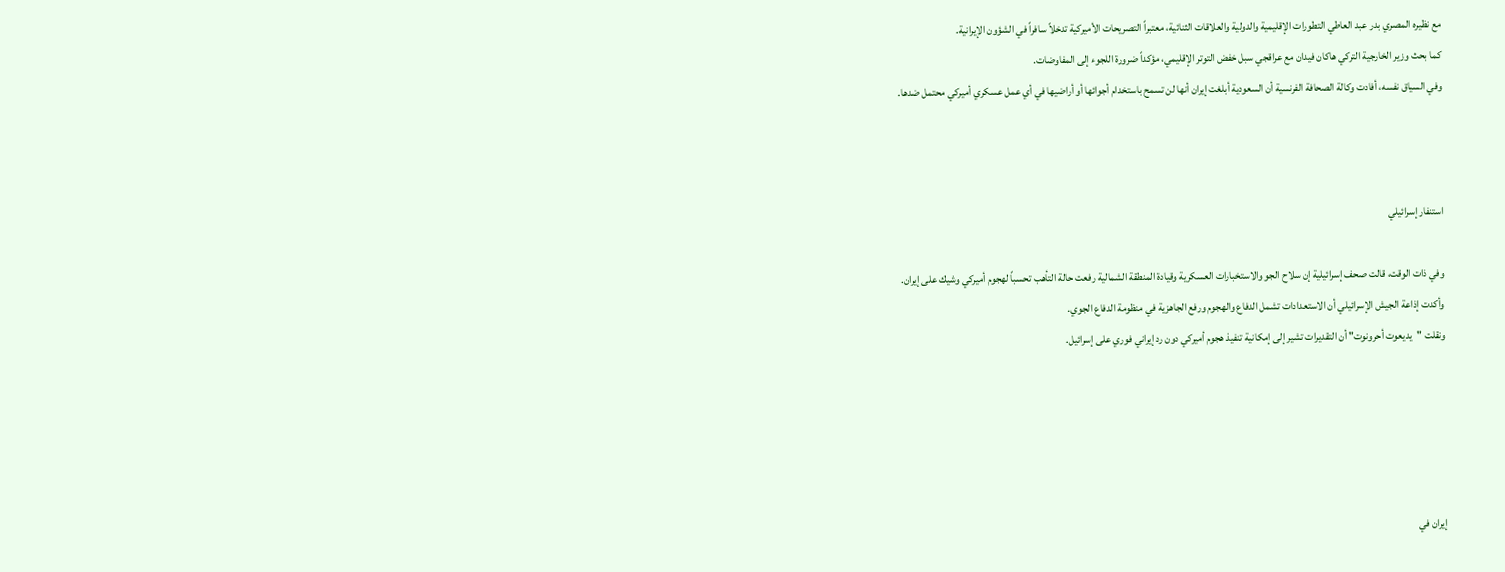مع نظيره المصري بدر عبد العاطي التطورات الإقليمية والدولية والعلاقات الثنائية، معتبراً التصريحات الأميركية تدخلاً سافراً في الشؤون الإيرانية.
كما بحث وزير الخارجية التركي هاكان فيدان مع عراقجي سبل خفض التوتر الإقليمي، مؤكداً ضرورة اللجوء إلى المفاوضات.
وفي السياق نفسه، أفادت وكالة الصحافة الفرنسية أن السعودية أبلغت إيران أنها لن تسمح باستخدام أجوائها أو أراضيها في أي عمل عسكري أميركي محتمل ضدها.



استنفار إسرائيلي

وفي ذات الوقت، قالت صحف إسرائيلية إن سلاح الجو والاستخبارات العسكرية وقيادة المنطقة الشمالية رفعت حالة التأهب تحسباً لهجوم أميركي وشيك على إيران.
وأكدت إذاعة الجيش الإسرائيلي أن الاستعدادات تشمل الدفاع والهجوم ورفع الجاهزية في منظومة الدفاع الجوي.
ونقلت "يديعوت أحرونوت" أن التقديرات تشير إلى إمكانية تنفيذ هجوم أميركي دون رد إيراني فوري على إسرائيل.





إيران في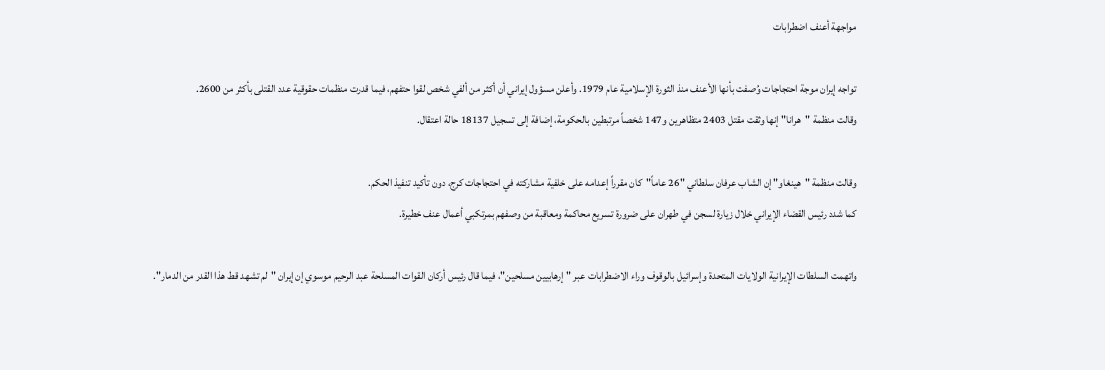مواجهة أعنف اضطرابات

تواجه إيران موجة احتجاجات وُصفت بأنها الأعنف منذ الثورة الإسلامية عام 1979. وأعلن مسؤول إيراني أن أكثر من ألفي شخص لقوا حتفهم، فيما قدرت منظمات حقوقية عدد القتلى بأكثر من 2600.
وقالت منظمة "هرانا" إنها وثقت مقتل 2403 متظاهرين و147 شخصاً مرتبطين بالحكومة، إضافة إلى تسجيل 18137 حالة اعتقال.

وقالت منظمة "هينغاو" إن الشاب عرفان سلطاني "26 عاماً"كان مقرراً إعدامه على خلفية مشاركته في احتجاجات كرج، دون تأكيد تنفيذ الحكم.
كما شدد رئيس القضاء الإيراني خلال زيارة لسجن في طهران على ضرورة تسريع محاكمة ومعاقبة من وصفهم بمرتكبي أعمال عنف خطيرة.

واتهمت السلطات الإيرانية الولايات المتحدة وإسرائيل بالوقوف وراء الاضطرابات عبر "إرهابيين مسلحين"، فيما قال رئيس أركان القوات المسلحة عبد الرحيم موسوي إن إيران "لم تشهد قط هذا القدر من الدمار".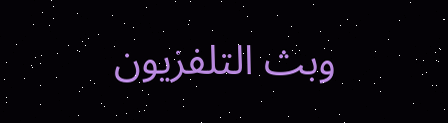وبث التلفزيون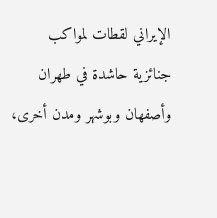الإيراني لقطات لمواكب جنائزية حاشدة في طهران وأصفهان وبوشهر ومدن أخرى،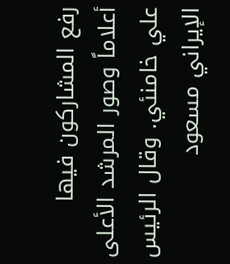رفع المشاركون فيها أعلاماً وصور المرشد الأعلى علي خامنئي. وقال الرئيس الإيراني مسعود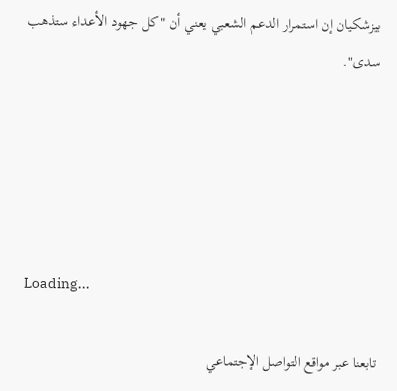بيزشكيان إن استمرار الدعم الشعبي يعني أن "كل جهود الأعداء ستذهب سدى".





Loading...

تابعنا عبر مواقع التواصل الإجتماعي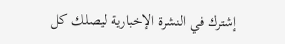إشترك في النشرة الإخبارية ليصلك كل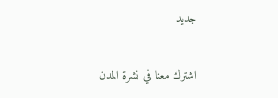جديد

اشترك معنا في نشرة المدن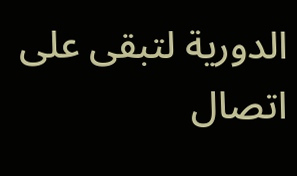الدورية لتبقى على اتصال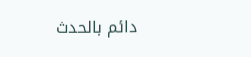دائم بالحدث